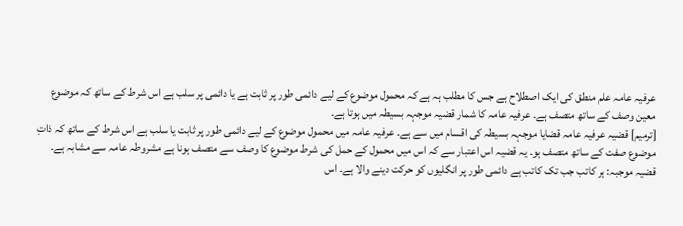عرفیہ عامہ علم منطق کی ایک اصطلاح ہے جس کا مطلب ہہ ہے کہ محمول موضوع کے لیے دائمی طور پر ثابت ہے یا دائمی پر سلب ہے اس شرط کے ساتھ کہ موضوع معین وصف کے ساتھ متصف ہے۔ عرفیہ عامہ کا شمار قضیہ موجہہ بسیطہ میں ہوتا ہے۔
[ترمیم] قضیہ عرفیہ عامہ قضایا موجہہ بسیطہ کی اقسام میں سے ہے۔ عرفیہ عامہ میں محمول موضوع کے لیے دائمی طور پر ثابت یا سلب ہے اس شرط کے ساتھ کہ ذاتِ موضوع صفت کے ساتھ متصف ہو۔ یہ قضیہ اس اعتبار سے کہ اس میں محمول کے حمل کی شرط موضوع کا وصف سے متصف ہونا ہے مشروطہ عامہ سے مشابہ ہے۔
قضیہ موجبہ: ہر کاتب جب تک کاتب ہے دائمی طور پر انگلیوں کو حرکت دینے والا ہے۔ اس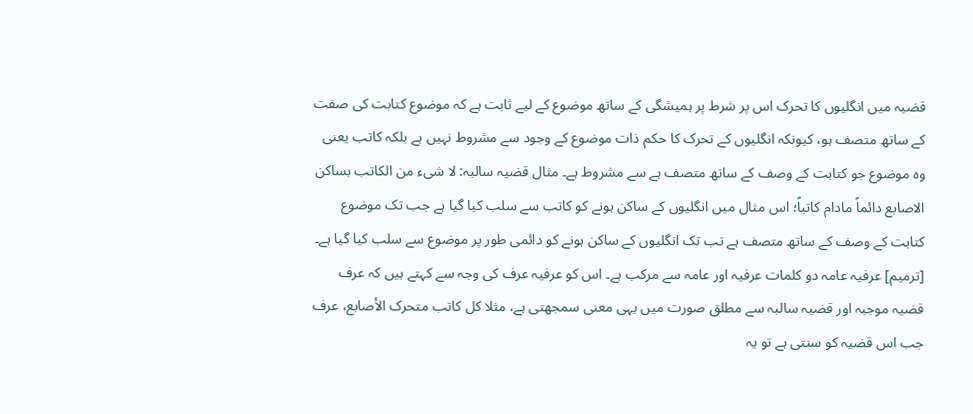قضیہ میں انگلیوں کا تحرک اس پر شرط پر ہمیشگی کے ساتھ موضوع کے لیے ثابت ہے کہ موضوع کتابت کی صفت کے ساتھ متصف ہو، کیونکہ انگلیوں کے تحرک کا حکم ذات موضوع کے وجود سے مشروط نہیں ہے بلکہ کاتب یعنی وہ موضوع جو کتابت کے وصف کے ساتھ متصف ہے سے مشروط ہے۔ مثال قضیہ سالبہ: لا شیء من الکاتب بساکن الاصابع دائماً مادام کاتباً؛ اس مثال میں انگلیوں کے ساکن ہونے کو کاتب سے سلب کیا گیا ہے جب تک موضوع کتابت کے وصف کے ساتھ متصف ہے تب تک انگلیوں کے ساکن ہونے کو دائمی طور پر موضوع سے سلب کیا گیا ہے۔
[ترمیم] عرفیہ عامہ دو کلمات عرفیہ اور عامہ سے مرکب ہے۔ اس کو عرفیہ عرف کی وجہ سے کہتے ہیں کہ عرف قضیہ موجبہ اور قضیہ سالبہ سے مطلق صورت میں یہی معنی سمجھتی ہے، مثلا کل کاتب متحرک الأصابع، عرف جب اس قضیہ کو سنتی ہے تو یہ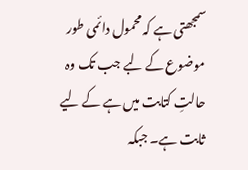سمجھتی ہے کہ محمول دائمی طور موضوع کے لبے جب تک وہ حالتِ کتابت میں ہے کے لیے ثابت ہے۔ جبکہ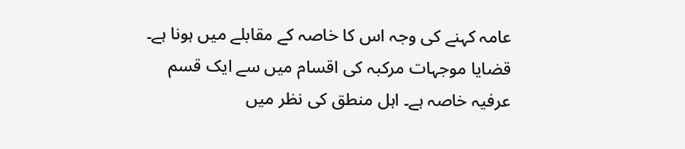عامہ کہنے کی وجہ اس کا خاصہ کے مقابلے میں ہونا ہے۔ قضایا موجہات مرکبہ کی اقسام میں سے ایک قسم عرفیہ خاصہ ہے۔ اہل منطق کی نظر میں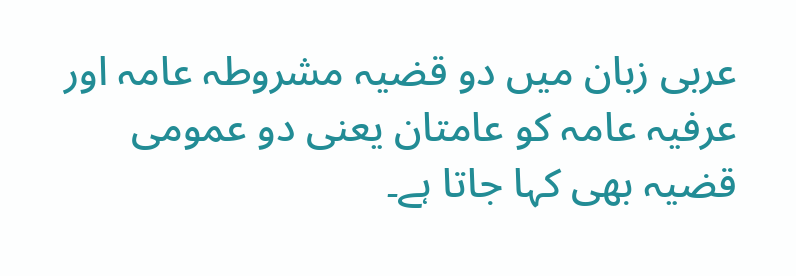عربی زبان میں دو قضیہ مشروطہ عامہ اور عرفیہ عامہ کو عامتان یعنی دو عمومی قضیہ بھی کہا جاتا ہے۔